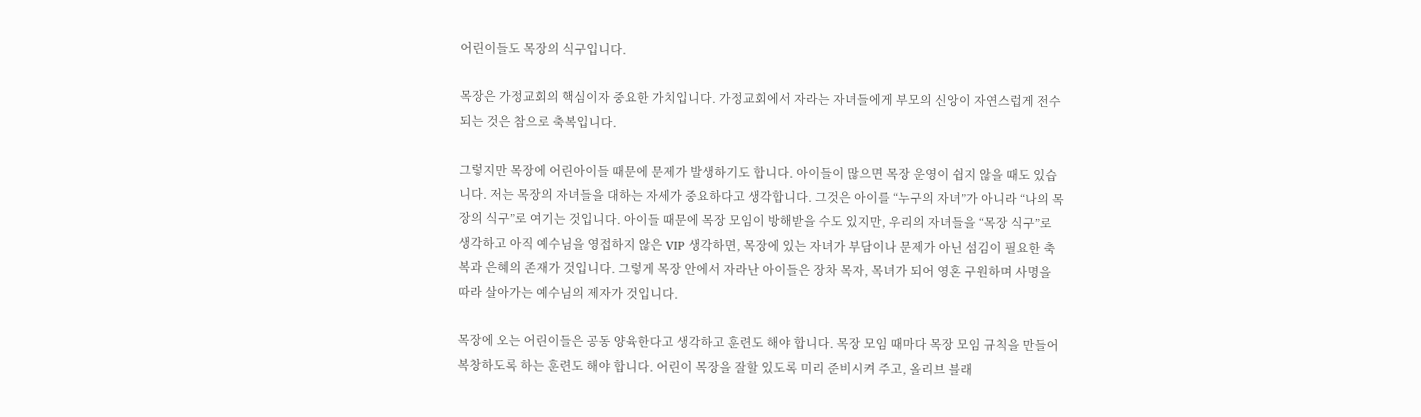어린이들도 목장의 식구입니다.

목장은 가정교회의 핵심이자 중요한 가치입니다. 가정교회에서 자라는 자녀들에게 부모의 신앙이 자연스럽게 전수되는 것은 참으로 축복입니다.

그렇지만 목장에 어린아이들 때문에 문제가 발생하기도 합니다. 아이들이 많으면 목장 운영이 쉽지 않을 때도 있습니다. 저는 목장의 자녀들을 대하는 자세가 중요하다고 생각합니다. 그것은 아이를 “누구의 자녀”가 아니라 “나의 목장의 식구”로 여기는 것입니다. 아이들 때문에 목장 모임이 방해받을 수도 있지만, 우리의 자녀들을 “목장 식구”로 생각하고 아직 예수님을 영접하지 않은 VIP 생각하면, 목장에 있는 자녀가 부담이나 문제가 아닌 섬김이 필요한 축복과 은혜의 존재가 것입니다. 그렇게 목장 안에서 자라난 아이들은 장차 목자, 목녀가 되어 영혼 구원하며 사명을 따라 살아가는 예수님의 제자가 것입니다.

목장에 오는 어린이들은 공동 양육한다고 생각하고 훈련도 해야 합니다. 목장 모임 때마다 목장 모임 규칙을 만들어 복창하도록 하는 훈련도 해야 합니다. 어린이 목장을 잘할 있도록 미리 준비시켜 주고, 올리브 블래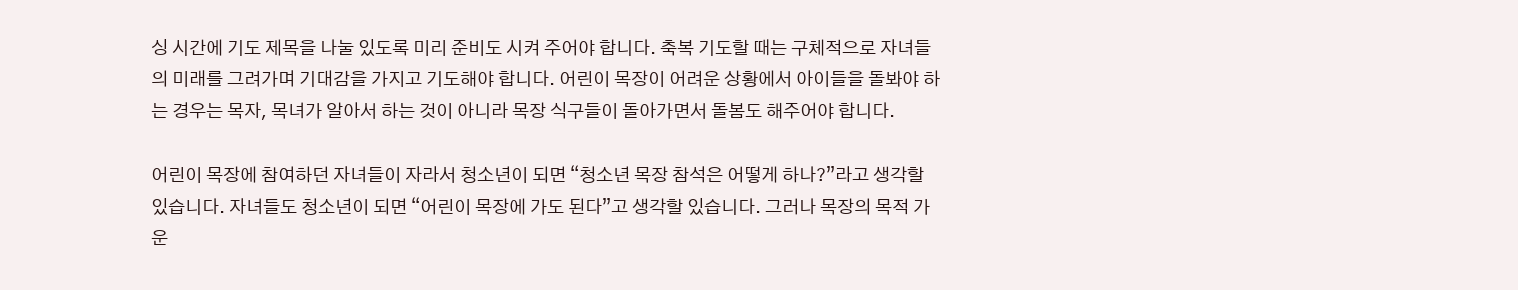싱 시간에 기도 제목을 나눌 있도록 미리 준비도 시켜 주어야 합니다. 축복 기도할 때는 구체적으로 자녀들의 미래를 그려가며 기대감을 가지고 기도해야 합니다. 어린이 목장이 어려운 상황에서 아이들을 돌봐야 하는 경우는 목자, 목녀가 알아서 하는 것이 아니라 목장 식구들이 돌아가면서 돌봄도 해주어야 합니다.

어린이 목장에 참여하던 자녀들이 자라서 청소년이 되면 “청소년 목장 참석은 어떻게 하나?”라고 생각할 있습니다. 자녀들도 청소년이 되면 “어린이 목장에 가도 된다”고 생각할 있습니다. 그러나 목장의 목적 가운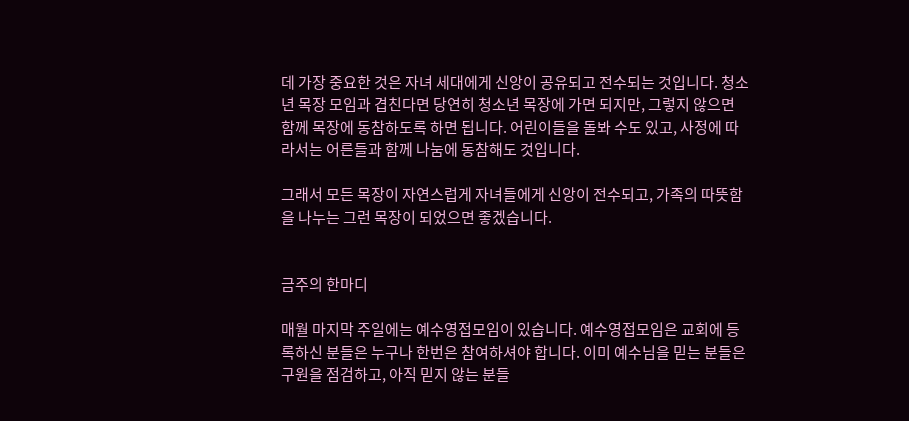데 가장 중요한 것은 자녀 세대에게 신앙이 공유되고 전수되는 것입니다. 청소년 목장 모임과 겹친다면 당연히 청소년 목장에 가면 되지만, 그렇지 않으면 함께 목장에 동참하도록 하면 됩니다. 어린이들을 돌봐 수도 있고, 사정에 따라서는 어른들과 함께 나눔에 동참해도 것입니다.

그래서 모든 목장이 자연스럽게 자녀들에게 신앙이 전수되고, 가족의 따뜻함을 나누는 그런 목장이 되었으면 좋겠습니다.


금주의 한마디

매월 마지막 주일에는 예수영접모임이 있습니다. 예수영접모임은 교회에 등록하신 분들은 누구나 한번은 참여하셔야 합니다. 이미 예수님을 믿는 분들은 구원을 점검하고, 아직 믿지 않는 분들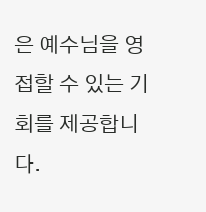은 예수님을 영접할 수 있는 기회를 제공합니다.